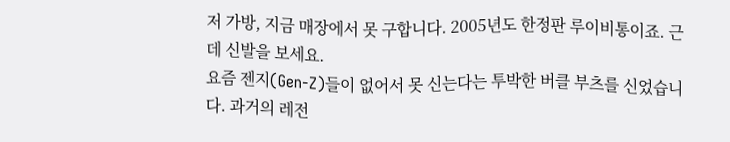저 가방, 지금 매장에서 못 구합니다. 2005년도 한정판 루이비통이죠. 근데 신발을 보세요.
요즘 젠지(Gen-Z)들이 없어서 못 신는다는 투박한 버클 부츠를 신었습니다. 과거의 레전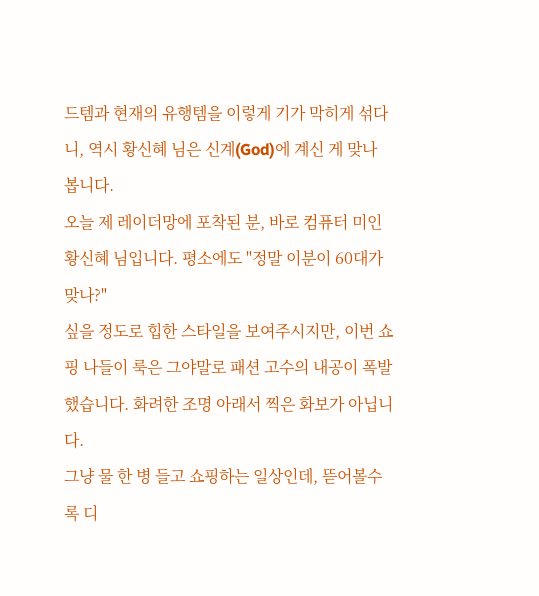드템과 현재의 유행템을 이렇게 기가 막히게 섞다니, 역시 황신혜 님은 신계(God)에 계신 게 맞나 봅니다.
오늘 제 레이더망에 포착된 분, 바로 컴퓨터 미인 황신혜 님입니다. 평소에도 "정말 이분이 60대가 맞나?"
싶을 정도로 힙한 스타일을 보여주시지만, 이번 쇼핑 나들이 룩은 그야말로 패션 고수의 내공이 폭발했습니다. 화려한 조명 아래서 찍은 화보가 아닙니다.
그냥 물 한 병 들고 쇼핑하는 일상인데, 뜯어볼수록 디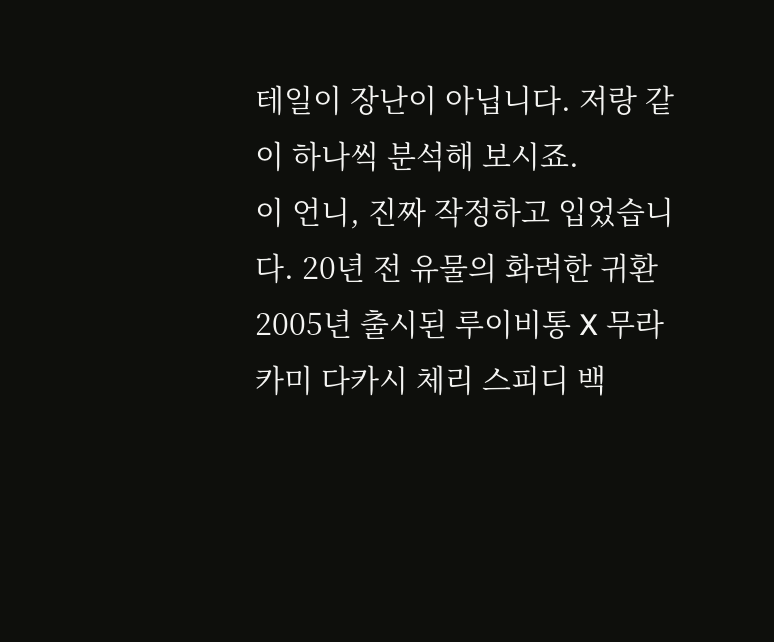테일이 장난이 아닙니다. 저랑 같이 하나씩 분석해 보시죠.
이 언니, 진짜 작정하고 입었습니다. 20년 전 유물의 화려한 귀환 2005년 출시된 루이비통 X 무라카미 다카시 체리 스피디 백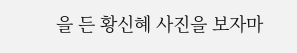을 든 황신혜 사진을 보자마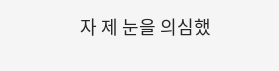자 제 눈을 의심했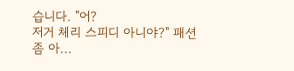습니다. "어?
저거 체리 스피디 아니야?" 패션 좀 아...